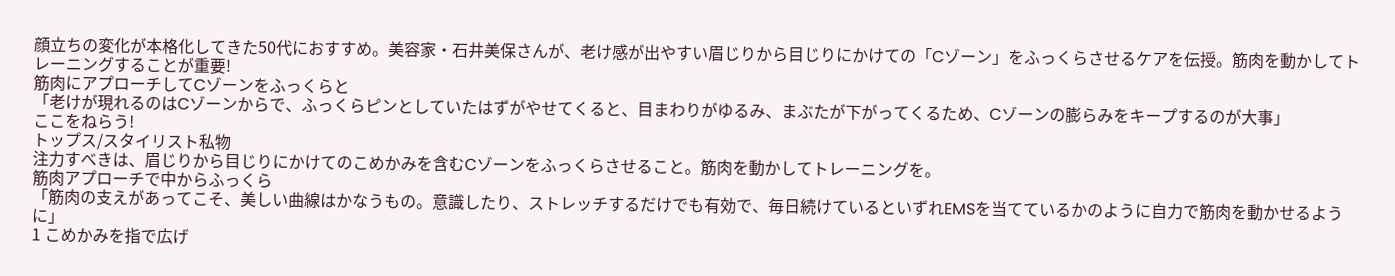顔立ちの変化が本格化してきた50代におすすめ。美容家・石井美保さんが、老け感が出やすい眉じりから目じりにかけての「Cゾーン」をふっくらさせるケアを伝授。筋肉を動かしてトレーニングすることが重要!
筋肉にアプローチしてCゾーンをふっくらと
「老けが現れるのはCゾーンからで、ふっくらピンとしていたはずがやせてくると、目まわりがゆるみ、まぶたが下がってくるため、Cゾーンの膨らみをキープするのが大事」
ここをねらう!
トップス/スタイリスト私物
注力すべきは、眉じりから目じりにかけてのこめかみを含むCゾーンをふっくらさせること。筋肉を動かしてトレーニングを。
筋肉アプローチで中からふっくら
「筋肉の支えがあってこそ、美しい曲線はかなうもの。意識したり、ストレッチするだけでも有効で、毎日続けているといずれEMSを当てているかのように自力で筋肉を動かせるように」
1 こめかみを指で広げ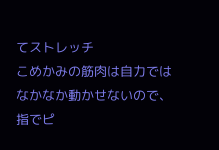てストレッチ
こめかみの筋肉は自力ではなかなか動かせないので、指でピ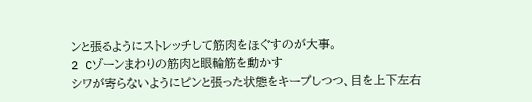ンと張るようにストレッチして筋肉をほぐすのが大事。
2 Cゾーンまわりの筋肉と眼輪筋を動かす
シワが寄らないようにピンと張った状態をキープしつつ、目を上下左右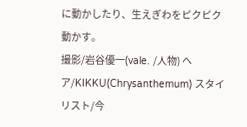に動かしたり、生えぎわをピクピク動かす。
撮影/岩谷優一(vale. /人物) ヘア/KIKKU(Chrysanthemum) スタイリスト/今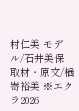村仁美 モデル/石井美保 取材・原文/楢㟢裕美 ※エクラ2026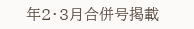年2・3月合併号掲載